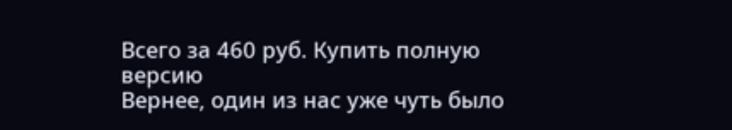Всего за 460 руб. Купить полную версию
Вернее, один из нас уже чуть было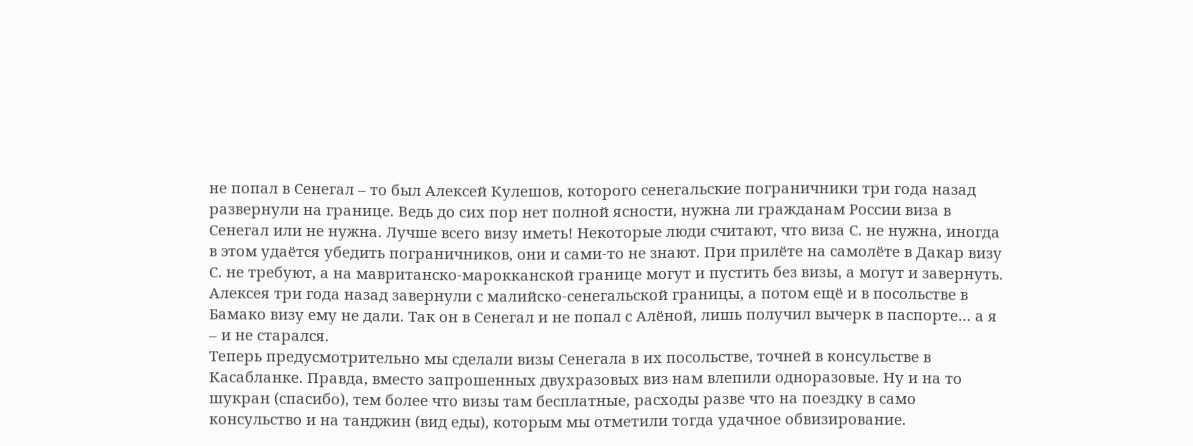не попал в Сенегал – то был Алексей Кулешов, которого сенегальские пограничники три года назад развернули на границе. Ведь до сих пор нет полной ясности, нужна ли гражданам России виза в Сенегал или не нужна. Лучше всего визу иметь! Некоторые люди считают, что виза С. не нужна, иногда в этом удаётся убедить пограничников, они и сами-то не знают. При прилёте на самолёте в Дакар визу С. не требуют, а на мавританско-марокканской границе могут и пустить без визы, а могут и завернуть. Алексея три года назад завернули с малийско-сенегальской границы, а потом ещё и в посольстве в Бамако визу ему не дали. Так он в Сенегал и не попал с Алёной, лишь получил вычерк в паспорте… а я – и не старался.
Теперь предусмотрительно мы сделали визы Сенегала в их посольстве, точней в консульстве в Касабланке. Правда, вместо запрошенных двухразовых виз нам влепили одноразовые. Ну и на то шукран (спасибо), тем более что визы там бесплатные, расходы разве что на поездку в само консульство и на танджин (вид еды), которым мы отметили тогда удачное обвизирование.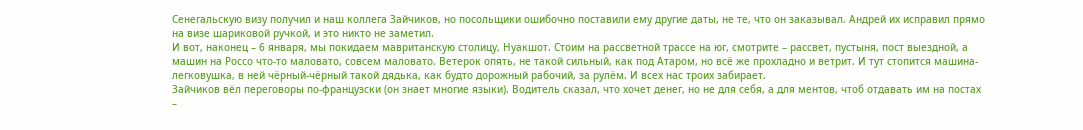Сенегальскую визу получил и наш коллега Зайчиков, но посольщики ошибочно поставили ему другие даты, не те, что он заказывал. Андрей их исправил прямо на визе шариковой ручкой, и это никто не заметил.
И вот, наконец – 6 января, мы покидаем мавританскую столицу, Нуакшот. Стоим на рассветной трассе на юг, смотрите – рассвет, пустыня, пост выездной, а машин на Россо что-то маловато, совсем маловато. Ветерок опять, не такой сильный, как под Атаром, но всё же прохладно и ветрит. И тут стопится машина-легковушка, в ней чёрный-чёрный такой дядька, как будто дорожный рабочий, за рулём. И всех нас троих забирает.
Зайчиков вёл переговоры по-французски (он знает многие языки). Водитель сказал, что хочет денег, но не для себя, а для ментов, чтоб отдавать им на постах –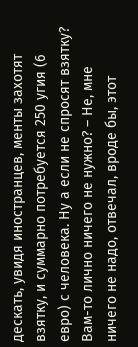дескать, увидя иностранцев, менты захотят взятку, и суммарно потребуется 250 угия (6 евро) с человека. Ну а если не спросят взятку? Вам-то лично ничего не нужно? – Не, мне ничего не надо, отвечал, вроде бы, этот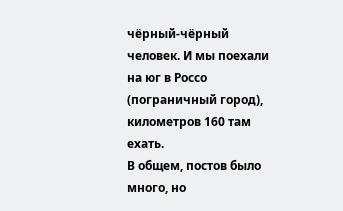чёрный-чёрный человек. И мы поехали на юг в Россо (пограничный город), километров 160 там ехать.
В общем, постов было много, но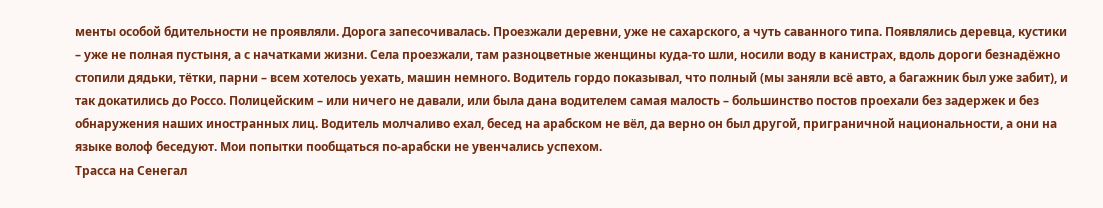менты особой бдительности не проявляли. Дорога запесочивалась. Проезжали деревни, уже не сахарского, а чуть саванного типа. Появлялись деревца, кустики – уже не полная пустыня, а с начатками жизни. Села проезжали, там разноцветные женщины куда-то шли, носили воду в канистрах, вдоль дороги безнадёжно стопили дядьки, тётки, парни – всем хотелось уехать, машин немного. Водитель гордо показывал, что полный (мы заняли всё авто, а багажник был уже забит), и так докатились до Россо. Полицейским – или ничего не давали, или была дана водителем самая малость – большинство постов проехали без задержек и без обнаружения наших иностранных лиц. Водитель молчаливо ехал, бесед на арабском не вёл, да верно он был другой, приграничной национальности, а они на языке волоф беседуют. Мои попытки пообщаться по-арабски не увенчались успехом.
Трасса на Сенегал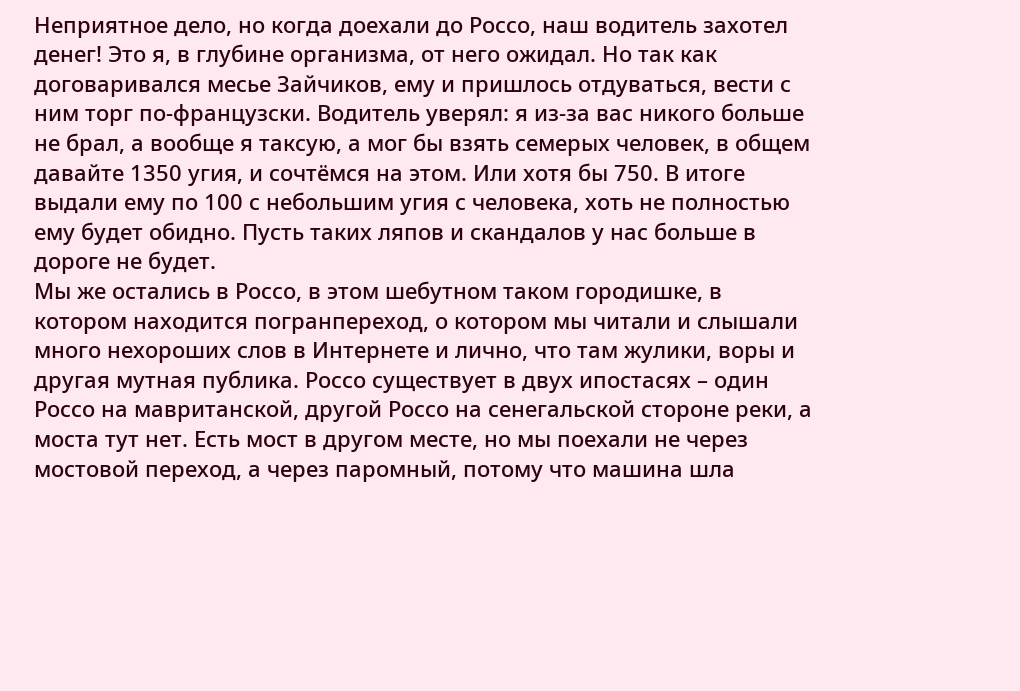Неприятное дело, но когда доехали до Россо, наш водитель захотел денег! Это я, в глубине организма, от него ожидал. Но так как договаривался месье Зайчиков, ему и пришлось отдуваться, вести с ним торг по-французски. Водитель уверял: я из-за вас никого больше не брал, а вообще я таксую, а мог бы взять семерых человек, в общем давайте 1350 угия, и сочтёмся на этом. Или хотя бы 750. В итоге выдали ему по 100 с небольшим угия с человека, хоть не полностью ему будет обидно. Пусть таких ляпов и скандалов у нас больше в дороге не будет.
Мы же остались в Россо, в этом шебутном таком городишке, в котором находится погранпереход, о котором мы читали и слышали много нехороших слов в Интернете и лично, что там жулики, воры и другая мутная публика. Россо существует в двух ипостасях – один Россо на мавританской, другой Россо на сенегальской стороне реки, а моста тут нет. Есть мост в другом месте, но мы поехали не через мостовой переход, а через паромный, потому что машина шла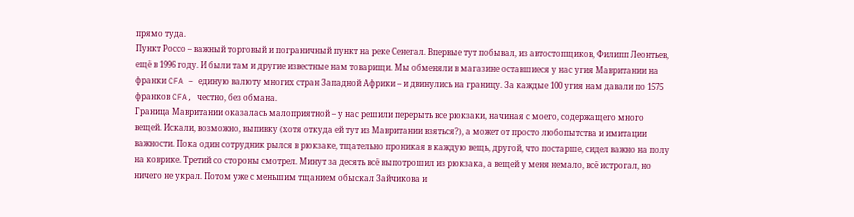прямо туда.
Пункт Россо – важный торговый и пограничный пункт на реке Сенегал. Впервые тут побывал, из автостопщиков, Филипп Леонтьев, ещё в 1996 году. И были там и другие известные нам товарищи. Мы обменяли в магазине оставшиеся у нас угия Мавритании на франки CFA – единую валюту многих стран Западной Африки – и двинулись на границу. За каждые 100 угия нам давали по 1575 франков CFA, честно, без обмана.
Граница Мавритании оказалась малоприятной – у нас решили перерыть все рюкзаки, начиная с моего, содержащего много вещей. Искали, возможно, выпивку (хотя откуда ей тут из Мавритании взяться?), а может от просто любопытства и имитации важности. Пока один сотрудник рылся в рюкзаке, тщательно проникая в каждую вещь, другой, что постарше, сидел важно на полу на коврике. Третий со стороны смотрел. Минут за десять всё выпотрошил из рюкзака, а вещей у меня немало, всё истрогал, но ничего не украл. Потом уже с меньшим тщанием обыскал Зайчикова и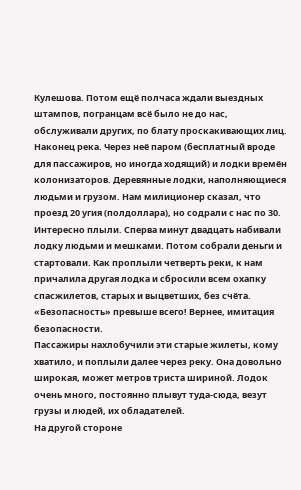Кулешова. Потом ещё полчаса ждали выездных штампов, погранцам всё было не до нас, обслуживали других, по блату проскакивающих лиц.
Наконец река. Через неё паром (бесплатный вроде для пассажиров, но иногда ходящий) и лодки времён колонизаторов. Деревянные лодки, наполняющиеся людьми и грузом. Нам милиционер сказал, что проезд 20 угия (полдоллара), но содрали с нас по 30. Интересно плыли. Сперва минут двадцать набивали лодку людьми и мешками. Потом собрали деньги и стартовали. Как проплыли четверть реки, к нам причалила другая лодка и сбросили всем охапку спасжилетов, старых и выцветших, без счёта. «Безопасность» превыше всего! Вернее, имитация безопасности.
Пассажиры нахлобучили эти старые жилеты, кому хватило, и поплыли далее через реку. Она довольно широкая, может метров триста шириной. Лодок очень много, постоянно плывут туда-сюда, везут грузы и людей, их обладателей.
На другой стороне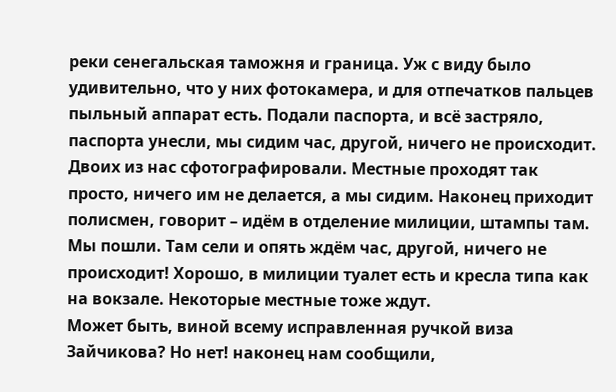реки сенегальская таможня и граница. Уж с виду было удивительно, что у них фотокамера, и для отпечатков пальцев пыльный аппарат есть. Подали паспорта, и всё застряло, паспорта унесли, мы сидим час, другой, ничего не происходит. Двоих из нас сфотографировали. Местные проходят так просто, ничего им не делается, а мы сидим. Наконец приходит полисмен, говорит – идём в отделение милиции, штампы там. Мы пошли. Там сели и опять ждём час, другой, ничего не происходит! Хорошо, в милиции туалет есть и кресла типа как на вокзале. Некоторые местные тоже ждут.
Может быть, виной всему исправленная ручкой виза Зайчикова? Но нет! наконец нам сообщили,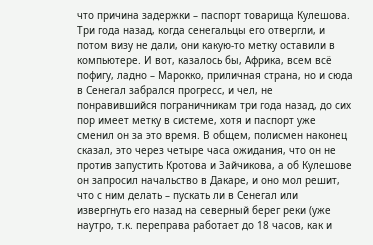что причина задержки – паспорт товарища Кулешова. Три года назад, когда сенегальцы его отвергли, и потом визу не дали, они какую-то метку оставили в компьютере. И вот, казалось бы, Африка, всем всё пофигу, ладно – Марокко, приличная страна, но и сюда в Сенегал забрался прогресс, и чел, не понравившийся пограничникам три года назад, до сих пор имеет метку в системе, хотя и паспорт уже сменил он за это время. В общем, полисмен наконец сказал, это через четыре часа ожидания, что он не против запустить Кротова и Зайчикова, а об Кулешове он запросил начальство в Дакаре, и оно мол решит, что с ним делать – пускать ли в Сенегал или извергнуть его назад на северный берег реки (уже наутро, т.к. переправа работает до 18 часов, как и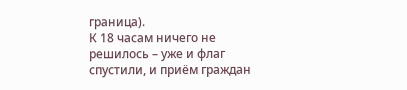граница).
К 18 часам ничего не решилось – уже и флаг спустили, и приём граждан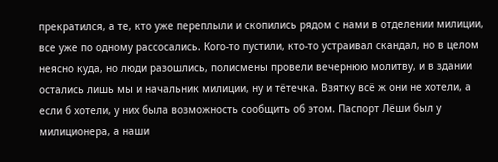прекратился, а те, кто уже переплыли и скопились рядом с нами в отделении милиции, все уже по одному рассосались. Кого-то пустили, кто-то устраивал скандал, но в целом неясно куда, но люди разошлись, полисмены провели вечернюю молитву, и в здании остались лишь мы и начальник милиции, ну и тётечка. Взятку всё ж они не хотели, а если б хотели, у них была возможность сообщить об этом. Паспорт Лёши был у милиционера, а наши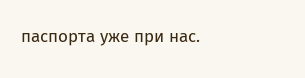паспорта уже при нас.